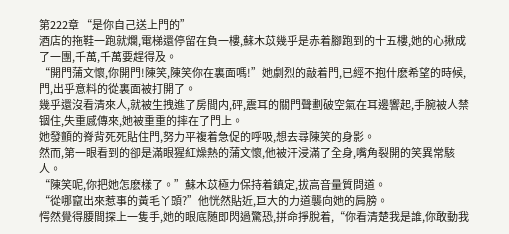第222章 “是你自己送上門的”
酒店的拖鞋一跑就爛,電梯還停留在負一樓,蘇木苡幾乎是赤着腳跑到的十五樓,她的心揪成了一團,千萬,千萬要趕得及。
“開門蒲文懷,你開門!陳笑,陳笑你在裏面嗎!”她劇烈的敲着門,已經不抱什麽希望的時候,門,出乎意料的從裏面被打開了。
幾乎還沒看清來人,就被生拽進了房間内,砰,震耳的關門聲劃破空氣在耳邊響起,手腕被人禁锢住,失重感傳來,她被重重的摔在了門上。
她發顫的脊背死死貼住門,努力平複着急促的呼吸,想去尋陳笑的身影。
然而,第一眼看到的卻是滿眼猩紅燥熱的蒲文懷,他被汗浸滿了全身,嘴角裂開的笑異常駭人。
“陳笑呢,你把她怎麽樣了。”蘇木苡極力保持着鎮定,拔高音量質問道。
“從哪竄出來惹事的黃毛丫頭?”他恍然貼近,巨大的力道襲向她的肩膀。
愕然覺得腰間探上一隻手,她的眼底随即閃過驚恐,拼命掙脫着,“你看清楚我是誰,你敢動我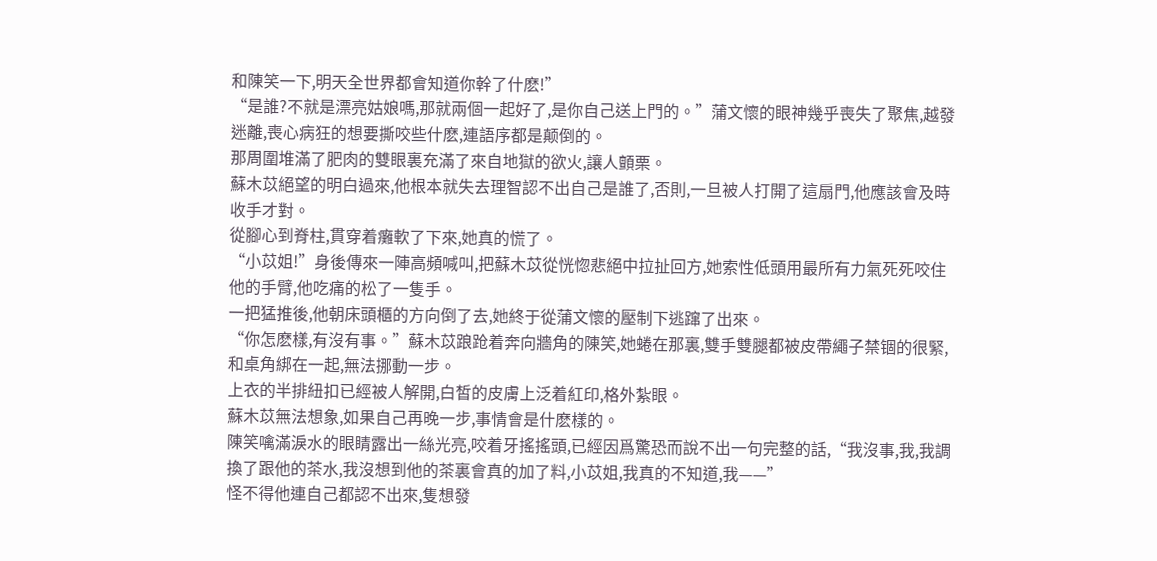和陳笑一下,明天全世界都會知道你幹了什麽!”
“是誰?不就是漂亮姑娘嗎,那就兩個一起好了,是你自己送上門的。”蒲文懷的眼神幾乎喪失了聚焦,越發迷離,喪心病狂的想要撕咬些什麽,連語序都是颠倒的。
那周圍堆滿了肥肉的雙眼裏充滿了來自地獄的欲火,讓人顫栗。
蘇木苡絕望的明白過來,他根本就失去理智認不出自己是誰了,否則,一旦被人打開了這扇門,他應該會及時收手才對。
從腳心到脊柱,貫穿着癱軟了下來,她真的慌了。
“小苡姐!”身後傳來一陣高頻喊叫,把蘇木苡從恍惚悲絕中拉扯回方,她索性低頭用最所有力氣死死咬住他的手臂,他吃痛的松了一隻手。
一把猛推後,他朝床頭櫃的方向倒了去,她終于從蒲文懷的壓制下逃蹿了出來。
“你怎麽樣,有沒有事。”蘇木苡踉跄着奔向牆角的陳笑,她蜷在那裏,雙手雙腿都被皮帶繩子禁锢的很緊,和桌角綁在一起,無法挪動一步。
上衣的半排紐扣已經被人解開,白皙的皮膚上泛着紅印,格外紮眼。
蘇木苡無法想象,如果自己再晚一步,事情會是什麽樣的。
陳笑噙滿淚水的眼睛露出一絲光亮,咬着牙搖搖頭,已經因爲驚恐而說不出一句完整的話,“我沒事,我,我調換了跟他的茶水,我沒想到他的茶裏會真的加了料,小苡姐,我真的不知道,我——”
怪不得他連自己都認不出來,隻想發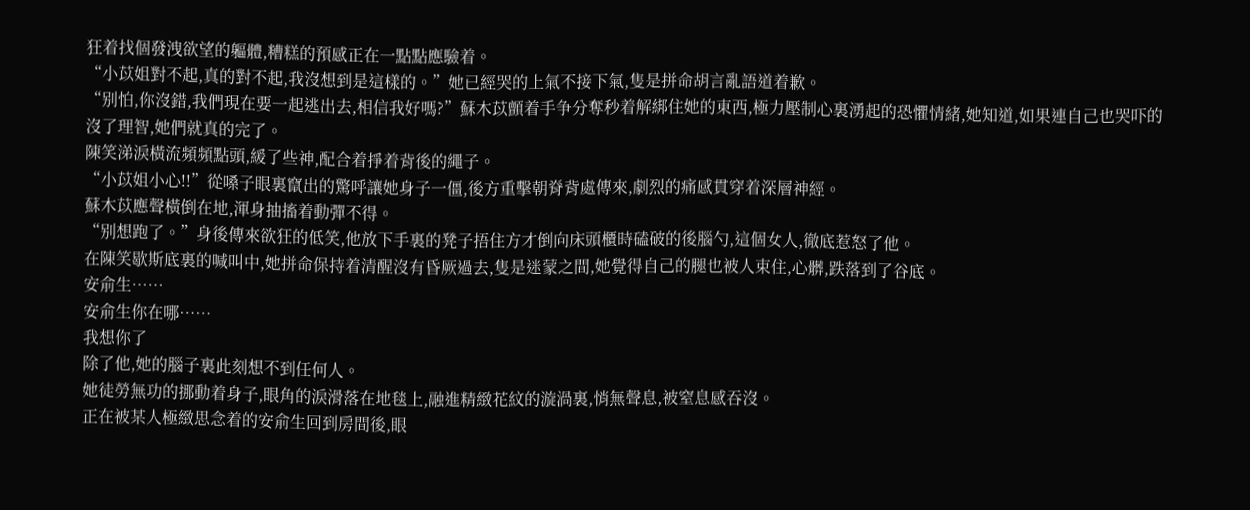狂着找個發洩欲望的軀體,糟糕的預感正在一點點應驗着。
“小苡姐對不起,真的對不起,我沒想到是這樣的。”她已經哭的上氣不接下氣,隻是拼命胡言亂語道着歉。
“别怕,你沒錯,我們現在要一起逃出去,相信我好嗎?”蘇木苡顫着手争分奪秒着解綁住她的東西,極力壓制心裏湧起的恐懼情緒,她知道,如果連自己也哭吓的沒了理智,她們就真的完了。
陳笑涕淚橫流頻頻點頭,緩了些神,配合着掙着背後的繩子。
“小苡姐小心!!”從嗓子眼裏竄出的驚呼讓她身子一僵,後方重擊朝脊背處傳來,劇烈的痛感貫穿着深層神經。
蘇木苡應聲橫倒在地,渾身抽搐着動彈不得。
“别想跑了。”身後傳來欲狂的低笑,他放下手裏的凳子捂住方才倒向床頭櫃時磕破的後腦勺,這個女人,徹底惹怒了他。
在陳笑歇斯底裏的喊叫中,她拼命保持着清醒沒有昏厥過去,隻是迷蒙之間,她覺得自己的腿也被人束住,心髒,跌落到了谷底。
安俞生……
安俞生你在哪……
我想你了
除了他,她的腦子裏此刻想不到任何人。
她徒勞無功的挪動着身子,眼角的淚滑落在地毯上,融進精緻花紋的漩渦裏,悄無聲息,被窒息感吞沒。
正在被某人極緻思念着的安俞生回到房間後,眼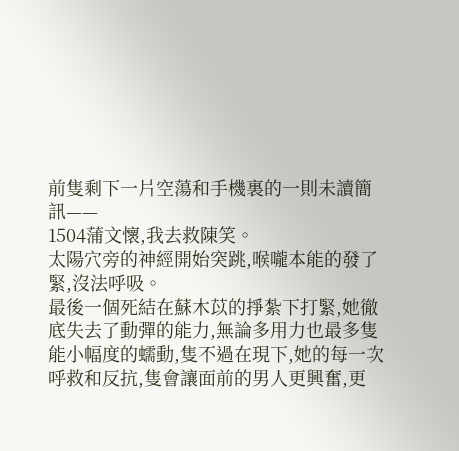前隻剩下一片空蕩和手機裏的一則未讀簡訊——
1504蒲文懷,我去救陳笑。
太陽穴旁的神經開始突跳,喉嚨本能的發了緊,沒法呼吸。
最後一個死結在蘇木苡的掙紮下打緊,她徹底失去了動彈的能力,無論多用力也最多隻能小幅度的蠕動,隻不過在現下,她的每一次呼救和反抗,隻會讓面前的男人更興奮,更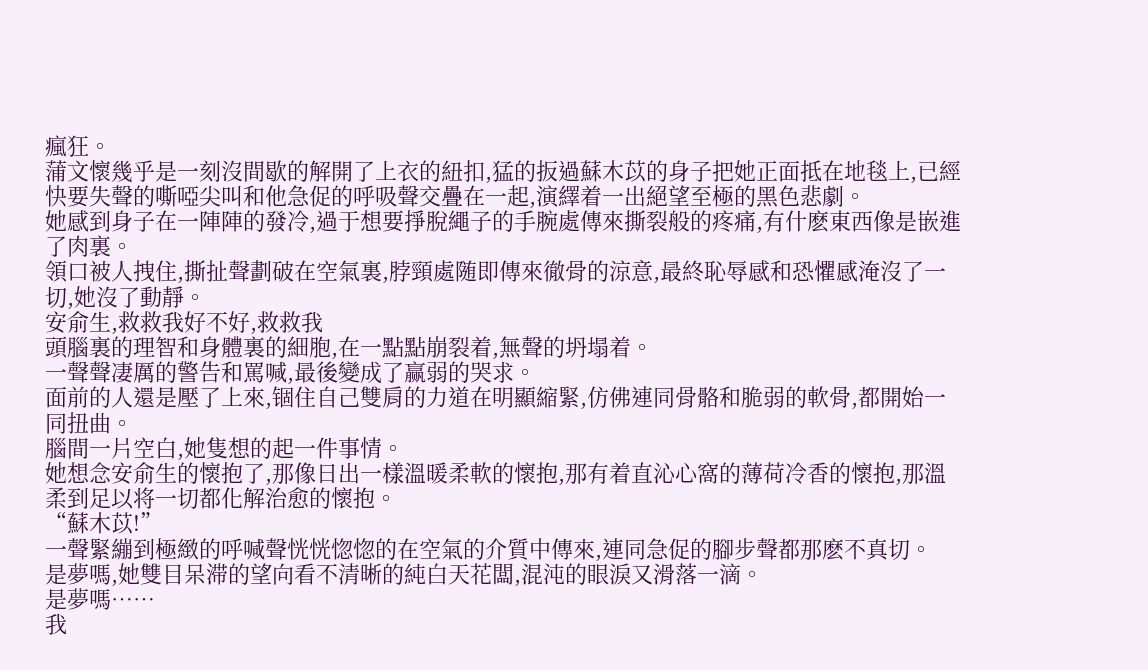瘋狂。
蒲文懷幾乎是一刻沒間歇的解開了上衣的紐扣,猛的扳過蘇木苡的身子把她正面抵在地毯上,已經快要失聲的嘶啞尖叫和他急促的呼吸聲交疊在一起,演繹着一出絕望至極的黑色悲劇。
她感到身子在一陣陣的發冷,過于想要掙脫繩子的手腕處傳來撕裂般的疼痛,有什麽東西像是嵌進了肉裏。
領口被人拽住,撕扯聲劃破在空氣裏,脖頸處随即傳來徹骨的涼意,最終恥辱感和恐懼感淹沒了一切,她沒了動靜。
安俞生,救救我好不好,救救我
頭腦裏的理智和身體裏的細胞,在一點點崩裂着,無聲的坍塌着。
一聲聲凄厲的警告和罵喊,最後變成了赢弱的哭求。
面前的人還是壓了上來,锢住自己雙肩的力道在明顯縮緊,仿佛連同骨骼和脆弱的軟骨,都開始一同扭曲。
腦間一片空白,她隻想的起一件事情。
她想念安俞生的懷抱了,那像日出一樣溫暖柔軟的懷抱,那有着直沁心窩的薄荷冷香的懷抱,那溫柔到足以将一切都化解治愈的懷抱。
“蘇木苡!”
一聲緊繃到極緻的呼喊聲恍恍惚惚的在空氣的介質中傳來,連同急促的腳步聲都那麽不真切。
是夢嗎,她雙目呆滞的望向看不清晰的純白天花闆,混沌的眼淚又滑落一滴。
是夢嗎……
我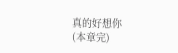真的好想你
(本章完)